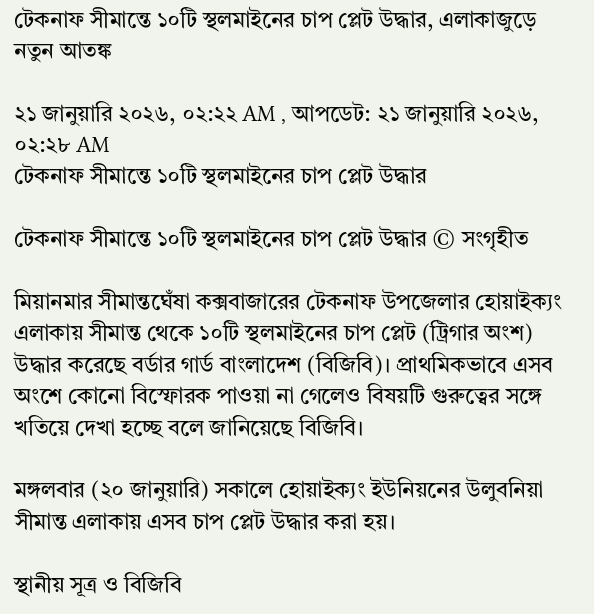টেকনাফ সীমান্তে ১০টি স্থলমাইনের চাপ প্লেট উদ্ধার, এলাকাজুড়ে নতুন আতঙ্ক

২১ জানুয়ারি ২০২৬, ০২:২২ AM , আপডেট: ২১ জানুয়ারি ২০২৬, ০২:২৮ AM
টেকনাফ সীমান্তে ১০টি স্থলমাইনের চাপ প্লেট উদ্ধার

টেকনাফ সীমান্তে ১০টি স্থলমাইনের চাপ প্লেট উদ্ধার © সংগৃহীত

মিয়ানমার সীমান্তঘেঁষা কক্সবাজারের টেকনাফ উপজেলার হোয়াইক্যং এলাকায় সীমান্ত থেকে ১০টি স্থলমাইনের চাপ প্লেট (ট্রিগার অংশ) উদ্ধার করেছে বর্ডার গার্ড বাংলাদেশ (বিজিবি)। প্রাথমিকভাবে এসব অংশে কোনো বিস্ফোরক পাওয়া না গেলেও বিষয়টি গুরুত্বের সঙ্গে খতিয়ে দেখা হচ্ছে বলে জানিয়েছে বিজিবি।

মঙ্গলবার (২০ জানুয়ারি) সকালে হোয়াইক্যং ইউনিয়নের উলুবনিয়া সীমান্ত এলাকায় এসব চাপ প্লেট উদ্ধার করা হয়।

স্থানীয় সূত্র ও বিজিবি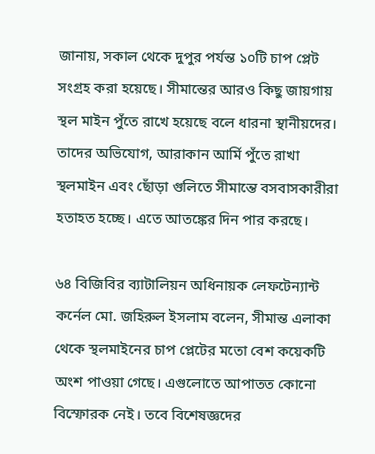জানায়, সকাল থেকে দুপুর পর্যন্ত ১০টি চাপ প্লেট সংগ্রহ করা হয়েছে। সীমান্তের আরও কিছু জায়গায় স্থল মাইন পুঁতে রাখে হয়েছে বলে ধারনা স্থানীয়দের। তাদের অভিযোগ, আরাকান আর্মি পুঁতে রাখা স্থলমাইন এবং ছোঁড়া গুলিতে সীমান্তে বসবাসকারীরা হতাহত হচ্ছে। এতে আতঙ্কের দিন পার করছে।

৬৪ বিজিবির ব্যাটালিয়ন অধিনায়ক লেফটেন্যান্ট কর্নেল মো. জহিরুল ইসলাম বলেন, সীমান্ত এলাকা থেকে স্থলমাইনের চাপ প্লেটের মতো বেশ কয়েকটি অংশ পাওয়া গেছে। এগুলোতে আপাতত কোনো বিস্ফোরক নেই। তবে বিশেষজ্ঞদের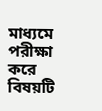মাধ্যমে পরীক্ষা করে বিষয়টি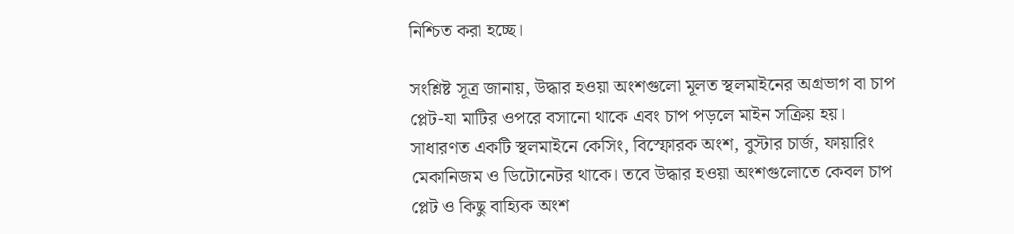নিশ্চিত করা হচ্ছে।

সংশ্লিষ্ট সূত্র জানায়, উদ্ধার হওয়া অংশগুলো মূলত স্থলমাইনের অগ্রভাগ বা চাপ প্লেট-যা মাটির ওপরে বসানো থাকে এবং চাপ পড়লে মাইন সক্রিয় হয়। সাধারণত একটি স্থলমাইনে কেসিং, বিস্ফোরক অংশ, বুস্টার চার্জ, ফায়ারিং মেকানিজম ও ডিটোনেটর থাকে। তবে উদ্ধার হওয়া অংশগুলোতে কেবল চাপ প্লেট ও কিছু বাহ্যিক অংশ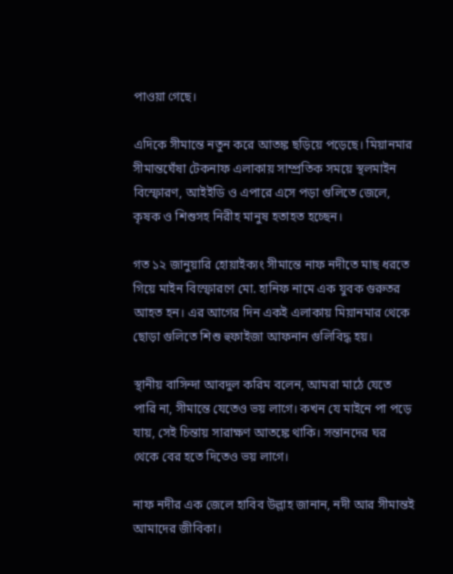পাওয়া গেছে।

এদিকে সীমান্তে নতুন করে আতঙ্ক ছড়িয়ে পড়েছে। মিয়ানমার সীমান্তঘেঁষা টেকনাফ এলাকায় সাম্প্রতিক সময়ে স্থলমাইন বিস্ফোরণ, আইইডি ও এপারে এসে পড়া গুলিতে জেলে, কৃষক ও শিশুসহ নিরীহ মানুষ হতাহত হচ্ছেন।

গত ১২ জানুয়ারি হোয়াইক্যং সীমান্তে নাফ নদীতে মাছ ধরতে গিয়ে মাইন বিস্ফোরণে মো. হানিফ নামে এক যুবক গুরুতর আহত হন। এর আগের দিন একই এলাকায় মিয়ানমার থেকে ছোড়া গুলিতে শিশু হুফাইজা আফনান গুলিবিদ্ধ হয়।

স্থানীয় বাসিন্দা আবদুল করিম বলেন, আমরা মাঠে যেতে পারি না, সীমান্তে যেতেও ভয় লাগে। কখন যে মাইনে পা পড়ে যায়, সেই চিন্তায় সারাক্ষণ আতঙ্কে থাকি। সন্তানদের ঘর থেকে বের হতে দিতেও ভয় লাগে।

নাফ নদীর এক জেলে হাবিব উল্লাহ জানান, নদী আর সীমান্তই আমাদের জীবিকা।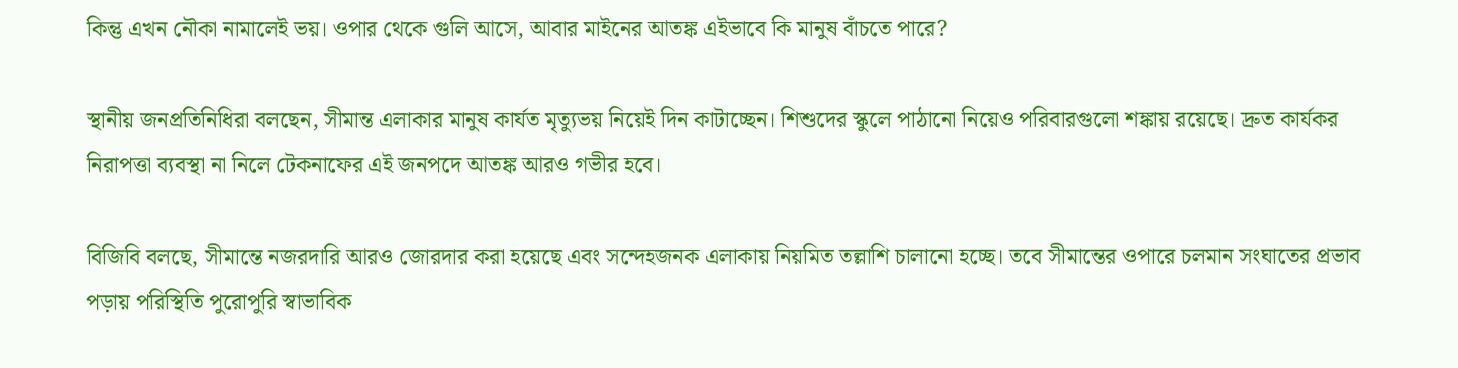কিন্তু এখন নৌকা নামালেই ভয়। ওপার থেকে গুলি আসে, আবার মাইনের আতঙ্ক এইভাবে কি মানুষ বাঁচতে পারে?

স্থানীয় জনপ্রতিনিধিরা বলছেন, সীমান্ত এলাকার মানুষ কার্যত মৃত্যুভয় নিয়েই দিন কাটাচ্ছেন। শিশুদের স্কুলে পাঠানো নিয়েও পরিবারগুলো শঙ্কায় রয়েছে। দ্রুত কার্যকর নিরাপত্তা ব্যবস্থা না নিলে টেকনাফের এই জনপদে আতঙ্ক আরও গভীর হবে।

বিজিবি বলছে, সীমান্তে নজরদারি আরও জোরদার করা হয়েছে এবং সন্দেহজনক এলাকায় নিয়মিত তল্লাশি চালানো হচ্ছে। তবে সীমান্তের ওপারে চলমান সংঘাতের প্রভাব পড়ায় পরিস্থিতি পুরোপুরি স্বাভাবিক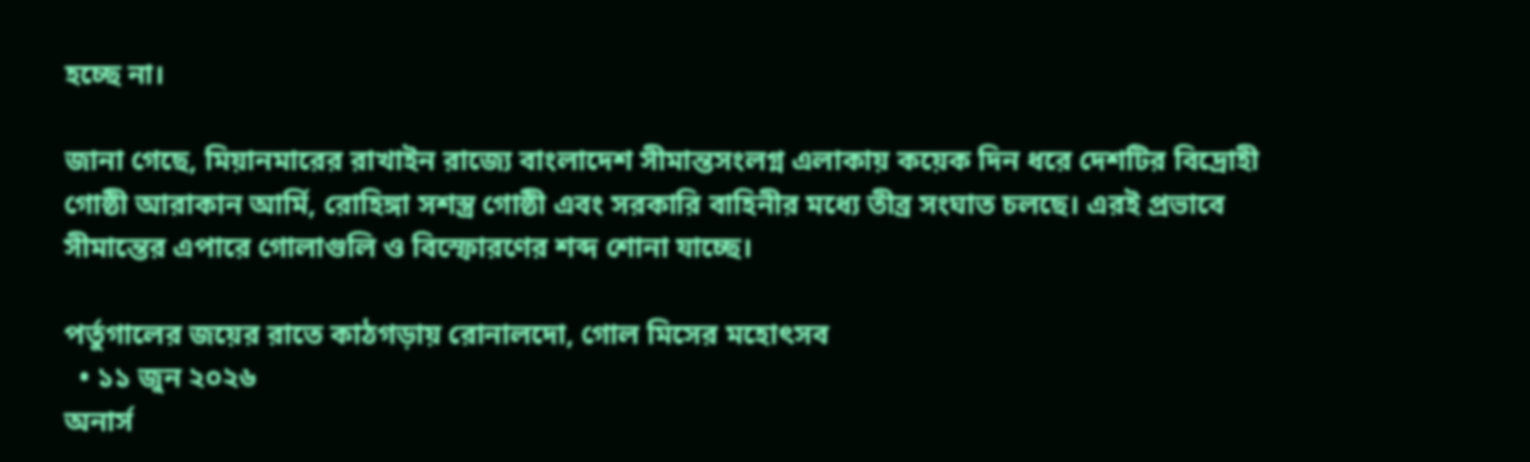হচ্ছে না।

জানা গেছে, মিয়ানমারের রাখাইন রাজ্যে বাংলাদেশ সীমান্তসংলগ্ন এলাকায় কয়েক দিন ধরে দেশটির বিদ্রোহী গোষ্ঠী আরাকান আর্মি, রোহিঙ্গা সশস্ত্র গোষ্ঠী এবং সরকারি বাহিনীর মধ্যে তীব্র সংঘাত চলছে। এরই প্রভাবে সীমান্তের এপারে গোলাগুলি ও বিস্ফোরণের শব্দ শোনা যাচ্ছে।

পর্তুগালের জয়ের রাতে কাঠগড়ায় রোনালদো, গোল মিসের মহোৎসব
  • ১১ জুন ২০২৬
অনার্স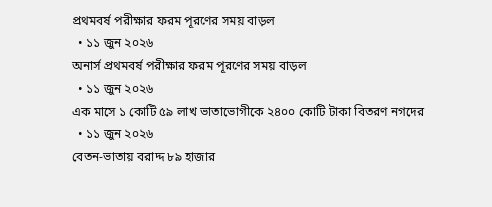প্রথমবর্ষ পরীক্ষার ফরম পূরণের সময় বাড়ল
  • ১১ জুন ২০২৬
অনার্স প্রথমবর্ষ পরীক্ষার ফরম পূরণের সময় বাড়ল
  • ১১ জুন ২০২৬
এক মাসে ১ কোটি ৫৯ লাখ ভাতাভোগীকে ২৪০০ কোটি টাকা বিতরণ নগদের
  • ১১ জুন ২০২৬
বেতন-ভাতায় বরাদ্দ ৮৯ হাজার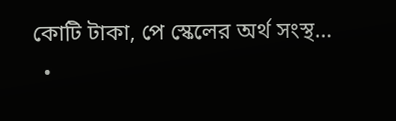কোটি টাকা, পে স্কেলের অর্থ সংস্থ…
  •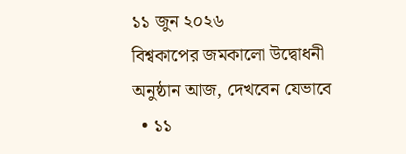১১ জুন ২০২৬
বিশ্বকাপের জমকালো উদ্বোধনী অনুষ্ঠান আজ, দেখবেন যেভাবে
  • ১১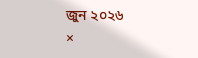জুন ২০২৬
×